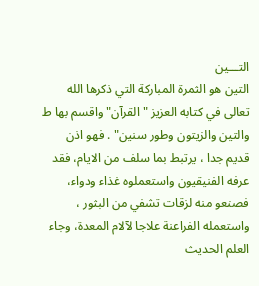التـــين
التين هو الثمرة المباركة التي ذكرها الله تعالى في كتابه العزيز " القرآن" واقسم بها ط والتين والزيتون وطور سنين" . فهو اذن قديم جدا ، يرتبط بما سلف من الايام، فقد عرفه الفنيقيون واستعملوه غذاء ودواء، فصنعو منه لزقات تشفي من البثور ، واستعمله الفراعنة علاجا لآلام المعدة، وجاء العلم الحديث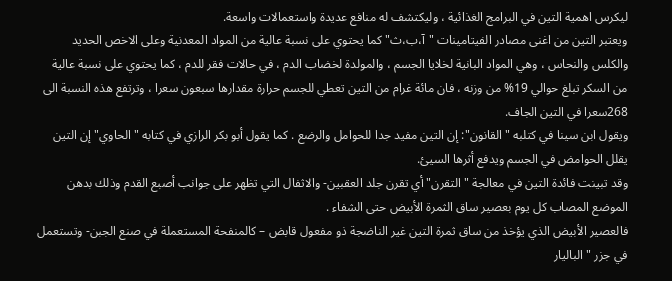ليكرس اهمية التين في البرامج الغذائية ، وليكتشف له منافع عديدة واستعمالات واسعة.
ويعتبر التين من اغنى مصادر الفيتامينات "آ،ب،ث"كما يحتوي على نسبة عالية من المواد المعدنية وعلى الاخص الحديد والكلس والنحاس ، وهي المواد البانية لخلايا الجسم ، والمولدة لخضاب الدم ، في حالات فقر للدم ، كما يحتوي على نسبة عالية من السكر تبلغ حوالي 19% من وزنه ، فان مائة غرام من التين تعطي للجسم حرارة مقدارها سبعون سعرا ، وترتفع هذه النسبة الى 268سعرا في التين الجاف.
ويقول ابن سينا في كتلبه " القانون": إن التين مفيد جدا للحوامل والرضع . كما يقول أبو بكر الرازي في كتابه "الحاوي" إن التين يقلل الحوامض في الجسم ويدفع أثرها السيئ.
وقد تبينت فائدة التين في معالجة " التقرن" أي تقرن جلد العقبين- والاثفال التي تظهر على جوانب أصبع القدم وذلك بدهن الموضع المصاب كل يوم بعصير ساق الثمرة الأبيض حتى الشفاء .
فالعصير الأبيض الذي يؤخذ من ساق ثمرة التين غير الناضجة ذو مفعول قابض – كالمنفحة المستعملة في صنع الجبن- وتستعمل في جزر " الباليار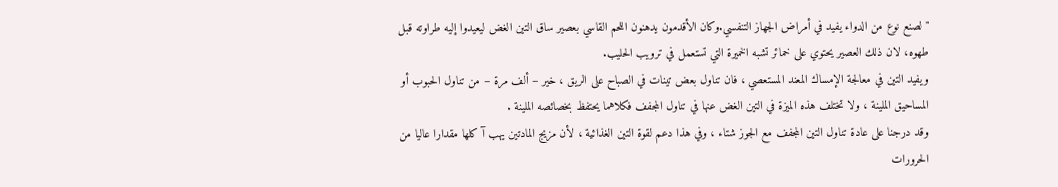" لصنع نوع من الدواء يفيد في أمراض الجهاز التنفسي.وكان الأقدمون يدهنون اللحم القاسي بعصير ساق التين الغض ليعيدوا إليه طراوته قبل طهوه، لان ذلك العصير يحتوي على خمائر تشبه الخميرة التي تستعمل في ترويب الحليب.
ويفيد التين في معالجة الإمساك المعند المستعصي ، فان تناول بعض تينات في الصباح على الريق ، خير – ألف مرة – من تناول الحبوب أو المساحيق الملينة ، ولا تختلف هذه الميزة في التين الغض عنها في تناول المجفف فكلاهما يحتفظ بخصائصه الملينة .
وقد درجنا على عادة تناول التين المجفف مع الجوز شتاء ، وفي هذا دعم لقوة التين الغذائية ، لأن مزيج المادتين يهب آ كلها مقدارا عاليا من الحرورات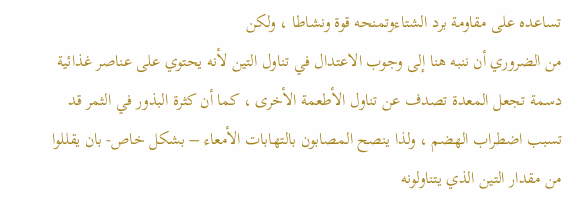تساعده على مقاومة برد الشتاءوتمنحه قوة ونشاطا ، ولكن
من الضروري أن ننبه هنا إلى وجوب الاعتدال في تناول التين لأنه يحتوي على عناصر غذائية دسمة تجعل المعدة تصدف عن تناول الأطعمة الأخرى ، كما أن كثرة البذور في الثمر قد تسبب اضطراب الهضم ، ولذا ينصح المصابون بالتهابات الأمعاء – بشكل خاص- بان يقللوا من مقدار التين الذي يتناولونه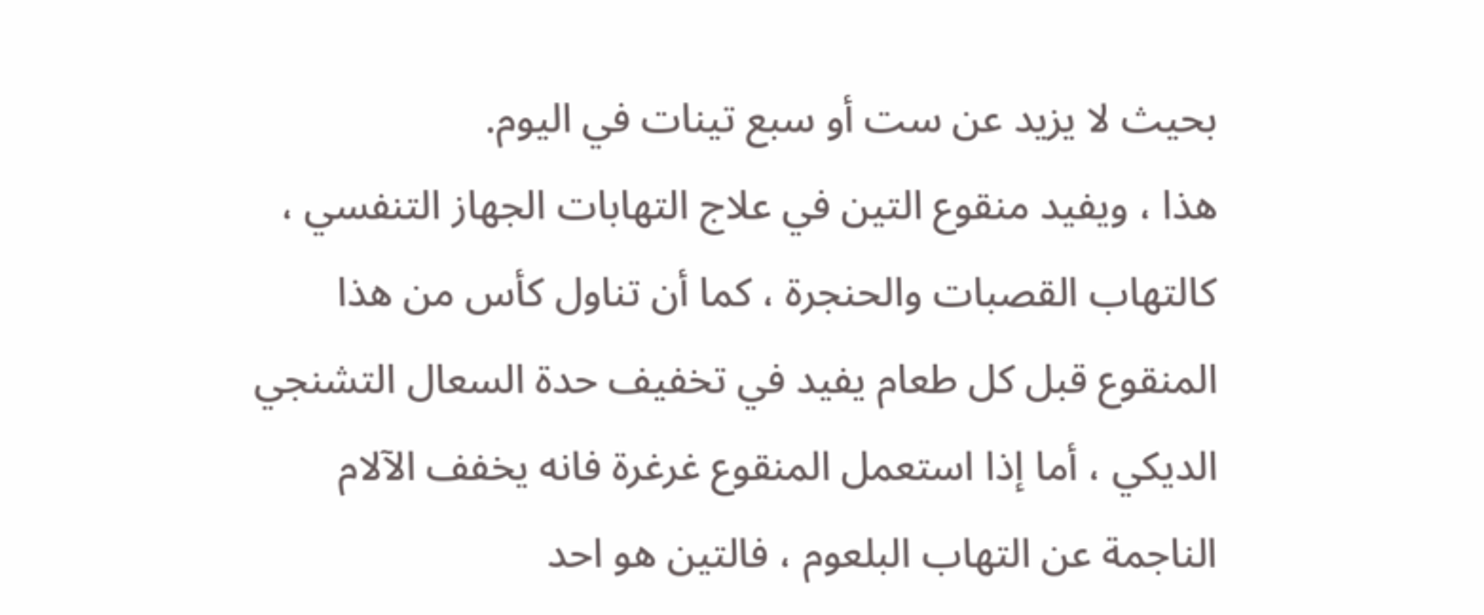بحيث لا يزيد عن ست أو سبع تينات في اليوم.
هذا ، ويفيد منقوع التين في علاج التهابات الجهاز التنفسي ، كالتهاب القصبات والحنجرة ، كما أن تناول كأس من هذا المنقوع قبل كل طعام يفيد في تخفيف حدة السعال التشنجي الديكي ، أما إذا استعمل المنقوع غرغرة فانه يخفف الآلام الناجمة عن التهاب البلعوم ، فالتين هو احد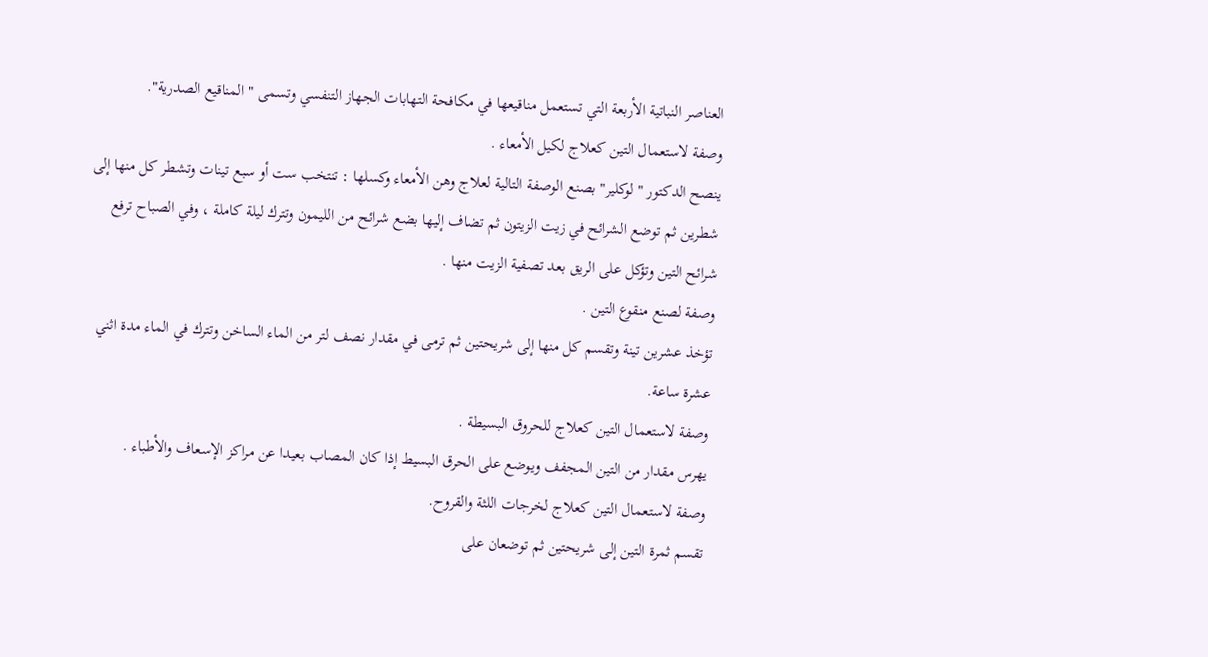العناصر النباتية الأربعة التي تستعمل مناقيعها في مكافحة التهابات الجهاز التنفسي وتسمى " المناقيع الصدرية".
وصفة لاستعمال التين كعلاج لكيل الأمعاء .
ينصح الدكتور " لوكلير" بصنع الوصفة التالية لعلاج وهن الأمعاء وكسلها : تنتخب ست أو سبع تينات وتشطر كل منها إلى شطرين ثم توضع الشرائح في زيت الزيتون ثم تضاف إليها بضع شرائح من الليمون وتترك ليلة كاملة ، وفي الصباح ترفع شرائح التين وتؤكل على الريق بعد تصفية الزيت منها .
وصفة لصنع منقوع التين .
تؤخذ عشرين تينة وتقسم كل منها إلى شريحتين ثم ترمى في مقدار نصف لتر من الماء الساخن وتترك في الماء مدة اثني عشرة ساعة.
وصفة لاستعمال التين كعلاج للحروق البسيطة .
يهرس مقدار من التين المجفف ويوضع على الحرق البسيط إذا كان المصاب بعيدا عن مراكز الإسعاف والأطباء .
وصفة لاستعمال التين كعلاج لخرجات اللثة والقروح.
تقسم ثمرة التين إلى شريحتين ثم توضعان على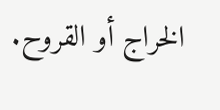الخراج أو القروح.